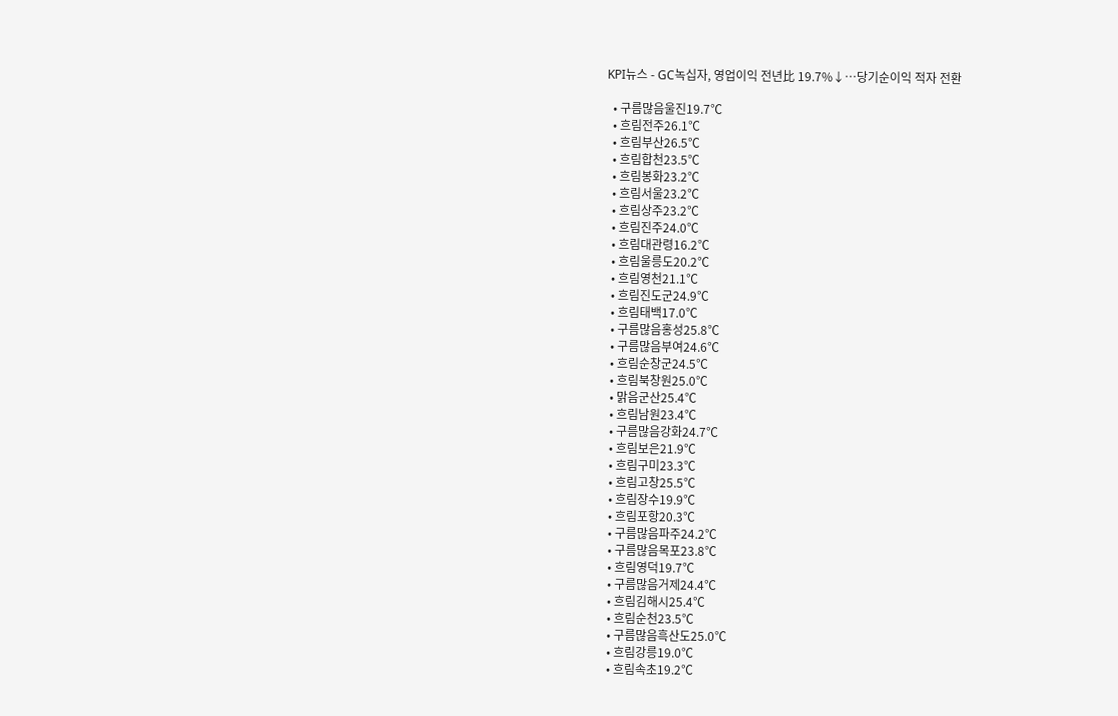KPI뉴스 - GC녹십자, 영업이익 전년比 19.7%↓…당기순이익 적자 전환

  • 구름많음울진19.7℃
  • 흐림전주26.1℃
  • 흐림부산26.5℃
  • 흐림합천23.5℃
  • 흐림봉화23.2℃
  • 흐림서울23.2℃
  • 흐림상주23.2℃
  • 흐림진주24.0℃
  • 흐림대관령16.2℃
  • 흐림울릉도20.2℃
  • 흐림영천21.1℃
  • 흐림진도군24.9℃
  • 흐림태백17.0℃
  • 구름많음홍성25.8℃
  • 구름많음부여24.6℃
  • 흐림순창군24.5℃
  • 흐림북창원25.0℃
  • 맑음군산25.4℃
  • 흐림남원23.4℃
  • 구름많음강화24.7℃
  • 흐림보은21.9℃
  • 흐림구미23.3℃
  • 흐림고창25.5℃
  • 흐림장수19.9℃
  • 흐림포항20.3℃
  • 구름많음파주24.2℃
  • 구름많음목포23.8℃
  • 흐림영덕19.7℃
  • 구름많음거제24.4℃
  • 흐림김해시25.4℃
  • 흐림순천23.5℃
  • 구름많음흑산도25.0℃
  • 흐림강릉19.0℃
  • 흐림속초19.2℃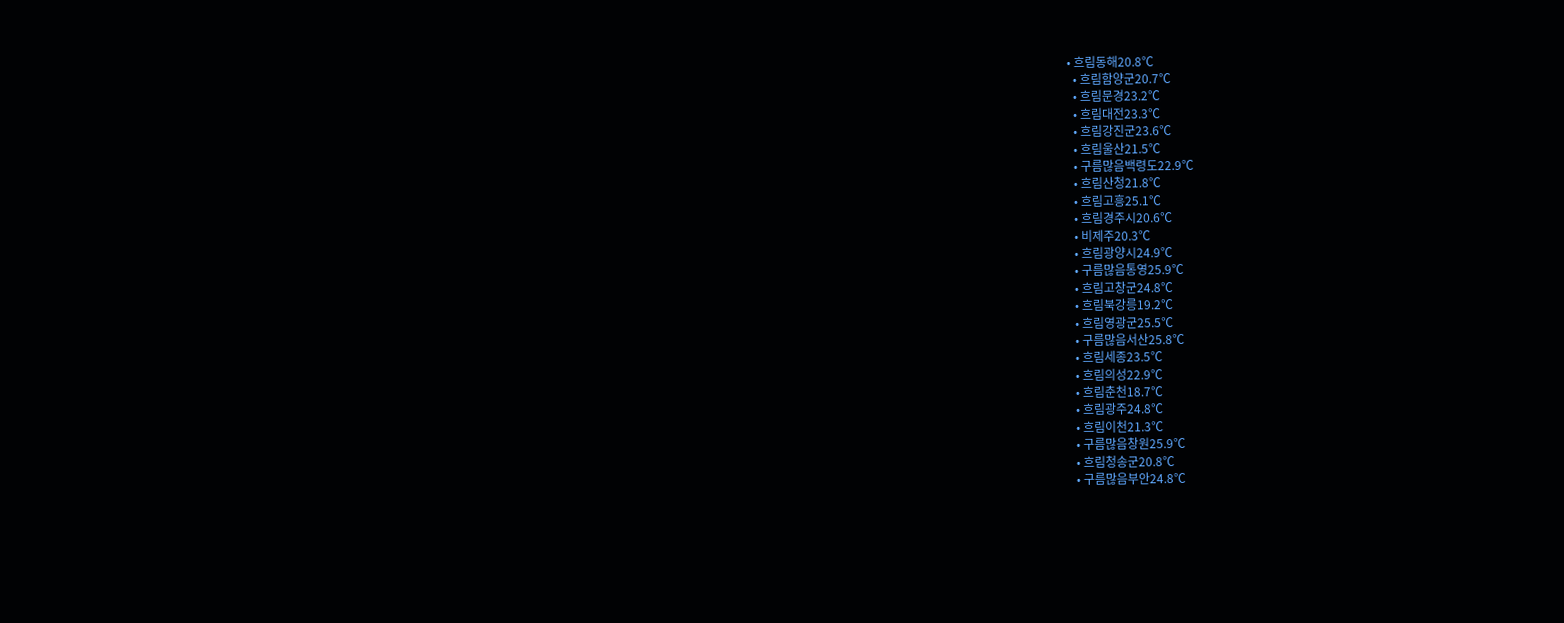• 흐림동해20.8℃
  • 흐림함양군20.7℃
  • 흐림문경23.2℃
  • 흐림대전23.3℃
  • 흐림강진군23.6℃
  • 흐림울산21.5℃
  • 구름많음백령도22.9℃
  • 흐림산청21.8℃
  • 흐림고흥25.1℃
  • 흐림경주시20.6℃
  • 비제주20.3℃
  • 흐림광양시24.9℃
  • 구름많음통영25.9℃
  • 흐림고창군24.8℃
  • 흐림북강릉19.2℃
  • 흐림영광군25.5℃
  • 구름많음서산25.8℃
  • 흐림세종23.5℃
  • 흐림의성22.9℃
  • 흐림춘천18.7℃
  • 흐림광주24.8℃
  • 흐림이천21.3℃
  • 구름많음창원25.9℃
  • 흐림청송군20.8℃
  • 구름많음부안24.8℃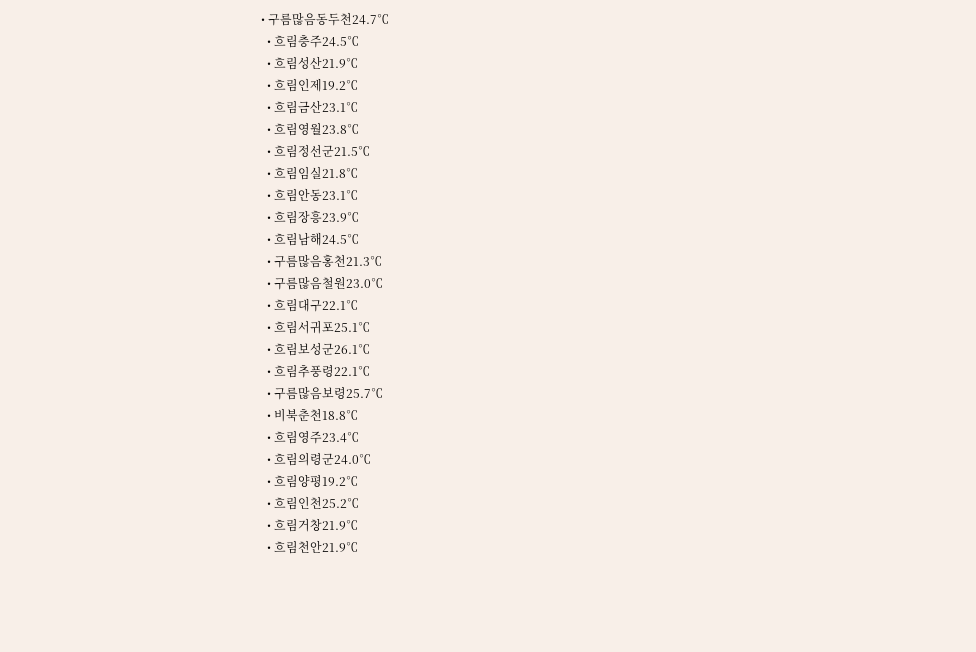• 구름많음동두천24.7℃
  • 흐림충주24.5℃
  • 흐림성산21.9℃
  • 흐림인제19.2℃
  • 흐림금산23.1℃
  • 흐림영월23.8℃
  • 흐림정선군21.5℃
  • 흐림임실21.8℃
  • 흐림안동23.1℃
  • 흐림장흥23.9℃
  • 흐림남해24.5℃
  • 구름많음홍천21.3℃
  • 구름많음철원23.0℃
  • 흐림대구22.1℃
  • 흐림서귀포25.1℃
  • 흐림보성군26.1℃
  • 흐림추풍령22.1℃
  • 구름많음보령25.7℃
  • 비북춘천18.8℃
  • 흐림영주23.4℃
  • 흐림의령군24.0℃
  • 흐림양평19.2℃
  • 흐림인천25.2℃
  • 흐림거창21.9℃
  • 흐림천안21.9℃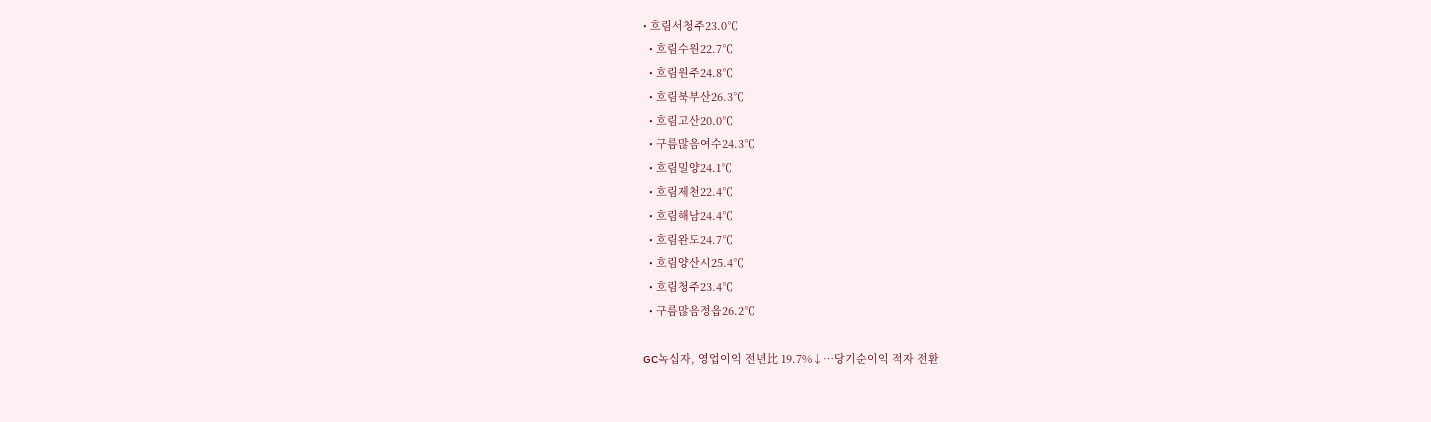• 흐림서청주23.0℃
  • 흐림수원22.7℃
  • 흐림원주24.8℃
  • 흐림북부산26.3℃
  • 흐림고산20.0℃
  • 구름많음여수24.3℃
  • 흐림밀양24.1℃
  • 흐림제천22.4℃
  • 흐림해남24.4℃
  • 흐림완도24.7℃
  • 흐림양산시25.4℃
  • 흐림청주23.4℃
  • 구름많음정읍26.2℃

GC녹십자, 영업이익 전년比 19.7%↓…당기순이익 적자 전환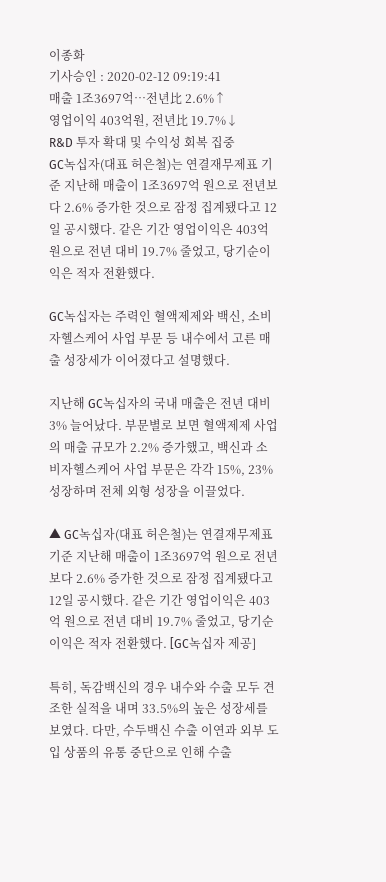이종화
기사승인 : 2020-02-12 09:19:41
매출 1조3697억…전년比 2.6%↑
영업이익 403억원, 전년比 19.7%↓
R&D 투자 확대 및 수익성 회복 집중
GC녹십자(대표 허은철)는 연결재무제표 기준 지난해 매출이 1조3697억 원으로 전년보다 2.6% 증가한 것으로 잠정 집계됐다고 12일 공시했다. 같은 기간 영업이익은 403억 원으로 전년 대비 19.7% 줄었고, 당기순이익은 적자 전환했다.

GC녹십자는 주력인 혈액제제와 백신, 소비자헬스케어 사업 부문 등 내수에서 고른 매출 성장세가 이어졌다고 설명했다.

지난해 GC녹십자의 국내 매출은 전년 대비 3% 늘어났다. 부문별로 보면 혈액제제 사업의 매출 규모가 2.2% 증가했고, 백신과 소비자헬스케어 사업 부문은 각각 15%, 23% 성장하며 전체 외형 성장을 이끌었다.

▲ GC녹십자(대표 허은철)는 연결재무제표 기준 지난해 매출이 1조3697억 원으로 전년보다 2.6% 증가한 것으로 잠정 집계됐다고 12일 공시했다. 같은 기간 영업이익은 403억 원으로 전년 대비 19.7% 줄었고, 당기순이익은 적자 전환했다. [GC녹십자 제공]

특히, 독감백신의 경우 내수와 수출 모두 견조한 실적을 내며 33.5%의 높은 성장세를 보였다. 다만, 수두백신 수출 이연과 외부 도입 상품의 유통 중단으로 인해 수출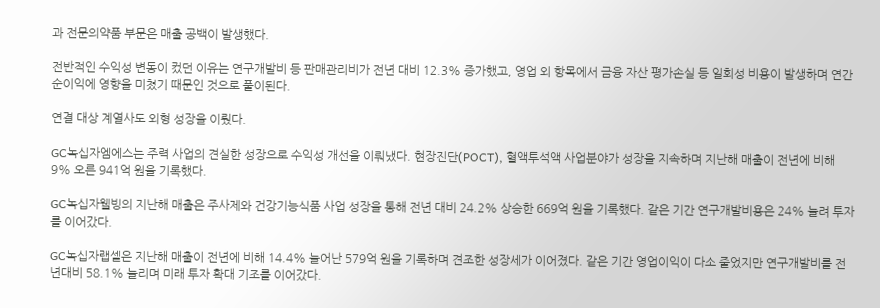과 전문의약품 부문은 매출 공백이 발생했다.

전반적인 수익성 변동이 컸던 이유는 연구개발비 등 판매관리비가 전년 대비 12.3% 증가했고, 영업 외 항목에서 금융 자산 평가손실 등 일회성 비용이 발생하며 연간 순이익에 영향을 미쳤기 때문인 것으로 풀이된다.

연결 대상 계열사도 외형 성장을 이뤘다.

GC녹십자엠에스는 주력 사업의 견실한 성장으로 수익성 개선을 이뤄냈다. 현장진단(POCT), 혈액투석액 사업분야가 성장을 지속하며 지난해 매출이 전년에 비해 9% 오른 941억 원을 기록했다.

GC녹십자웰빙의 지난해 매출은 주사제와 건강기능식품 사업 성장을 통해 전년 대비 24.2% 상승한 669억 원을 기록했다. 같은 기간 연구개발비용은 24% 늘려 투자를 이어갔다.

GC녹십자랩셀은 지난해 매출이 전년에 비해 14.4% 늘어난 579억 원을 기록하며 견조한 성장세가 이어졌다. 같은 기간 영업이익이 다소 줄었지만 연구개발비를 전년대비 58.1% 늘리며 미래 투자 확대 기조를 이어갔다.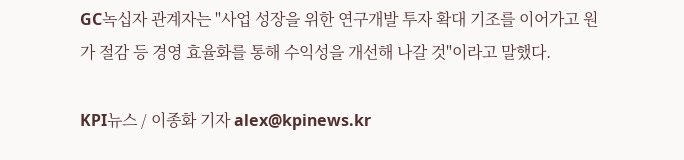GC녹십자 관계자는 "사업 성장을 위한 연구개발 투자 확대 기조를 이어가고 원가 절감 등 경영 효율화를 통해 수익성을 개선해 나갈 것"이라고 말했다.

KPI뉴스 / 이종화 기자 alex@kpinews.kr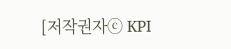[저작권자ⓒ KPI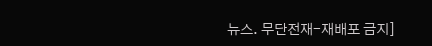뉴스. 무단전재-재배포 금지]